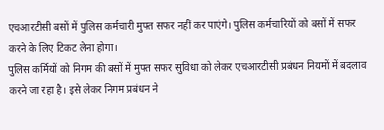एचआरटीसी बसों में पुलिस कर्मचारी मुफ्त सफर नहीं कर पाएंगे। पुलिस कर्मचारियों को बसों में सफर करने के लिए टिकट लेना होगा।
पुलिस कर्मियों को निगम की बसों में मुफ्त सफर सुविधा को लेकर एचआरटीसी प्रबंधन नियमों में बदलाव करने जा रहा है। इसे लेकर निगम प्रबंधन ने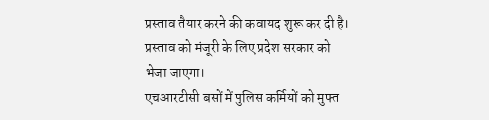प्रस्ताव तैयार करने की कवायद शुरू कर दी है। प्रस्ताव को मंजूरी के लिए प्रदेश सरकार को भेजा जाएगा।
एचआरटीसी बसों में पुलिस कर्मियों को मुफ्त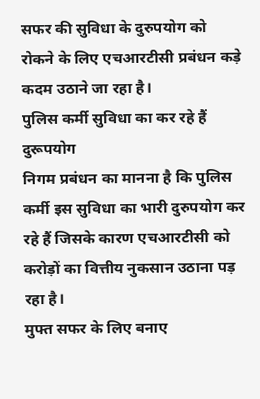सफर की सुविधा के दुरुपयोग को रोकने के लिए एचआरटीसी प्रबंधन कड़े कदम उठाने जा रहा है।
पुलिस कर्मी सुविधा का कर रहे हैं दुरूपयोग
निगम प्रबंधन का मानना है कि पुलिस कर्मी इस सुविधा का भारी दुरुपयोग कर रहे हैं जिसके कारण एचआरटीसी को करोड़ों का वित्तीय नुकसान उठाना पड़ रहा है।
मुफ्त सफर के लिए बनाए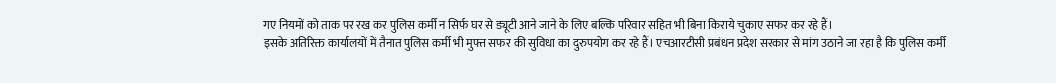गए नियमों को ताक पर रख कर पुलिस कर्मी न सिर्फ घर से ड्यूटी आने जाने के लिए बल्कि परिवार सहित भी बिना किराये चुकाए सफर कर रहे हैं।
इसके अतिरिक्त कार्यालयों में तैनात पुलिस कर्मी भी मुफ्त सफर की सुविधा का दुरुपयोग कर रहे हैं। एचआरटीसी प्रबंधन प्रदेश सरकार से मांग उठाने जा रहा है कि पुलिस कर्मी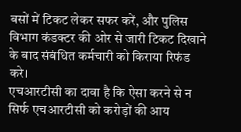बसों में टिकट लेकर सफर करें, और पुलिस विभाग कंडक्टर की ओर से जारी टिकट दिखाने के बाद संबंधित कर्मचारी को किराया रिफंड करे।
एचआरटीसी का दावा है कि ऐसा करने से न सिर्फ एचआरटीसी को करोड़ों की आय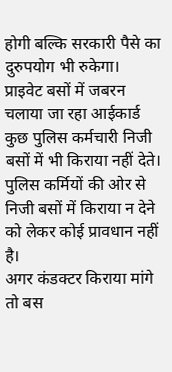होगी बल्कि सरकारी पैसे का दुरुपयोग भी रुकेगा।
प्राइवेट बसों में जबरन चलाया जा रहा आईकार्ड
कुछ पुलिस कर्मचारी निजी बसों में भी किराया नहीं देते। पुलिस कर्मियों की ओर से निजी बसों में किराया न देने को लेकर कोई प्रावधान नहीं है।
अगर कंडक्टर किराया मांगे तो बस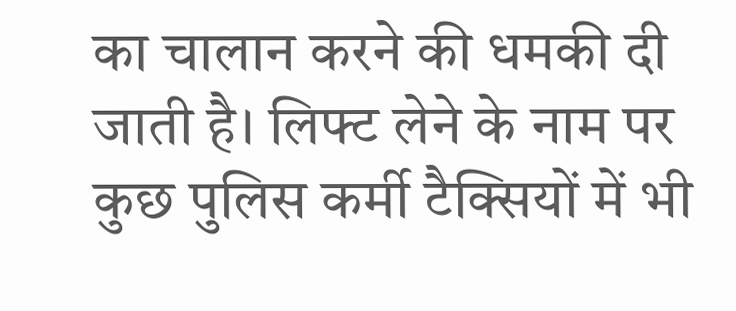का चालान करने की धमकी दी जाती है। लिफ्ट लेने के नाम पर कुछ पुलिस कर्मी टैक्सियों में भी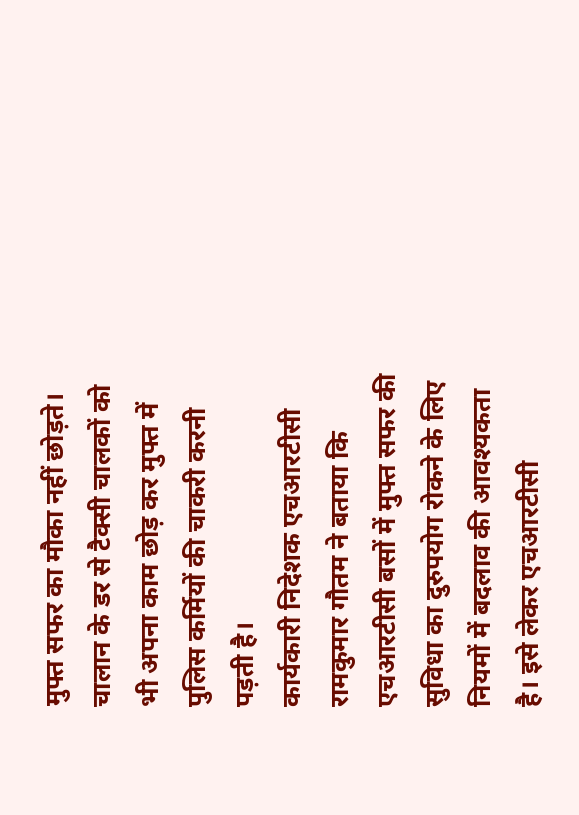मुफ्त सफर का मौका नहीं छोड़ते। चालान के डर से टैक्सी चालकों को भी अपना काम छोड़ कर मुफ्त में पुलिस कर्मियों की चाकरी करनी पड़ती है।
कार्यकारी निदेशक एचआरटीसी रामकुमार गौतम ने बताया कि एचआरटीसी बसों में मुफ्त सफर की सुविधा का दुरुपयोग रोकने के लिए नियमों में बदलाव की आवश्यकता है। इसे लेकर एचआरटीसी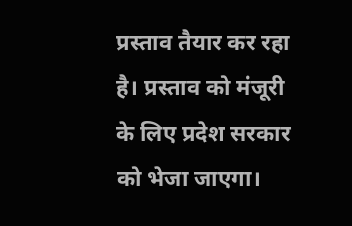प्रस्ताव तैयार कर रहा है। प्रस्ताव को मंजूरी के लिए प्रदेश सरकार को भेजा जाएगा।